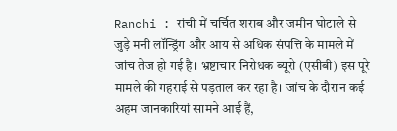Ranchi : रांची में चर्चित शराब और जमीन घोटाले से जुड़े मनी लॉन्ड्रिंग और आय से अधिक संपत्ति के मामले में जांच तेज हो गई है। भ्रष्टाचार निरोधक ब्यूरो (एसीबी) इस पूरे मामले की गहराई से पड़ताल कर रहा है। जांच के दौरान कई अहम जानकारियां सामने आई हैं,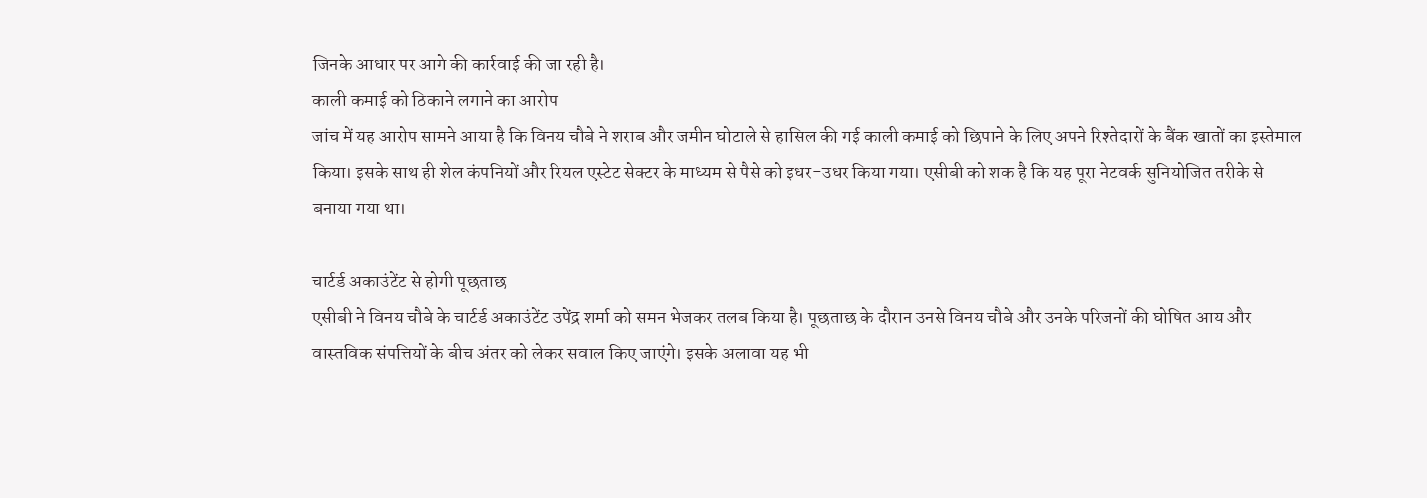जिनके आधार पर आगे की कार्रवाई की जा रही है।
काली कमाई को ठिकाने लगाने का आरोप
जांच में यह आरोप सामने आया है कि विनय चौबे ने शराब और जमीन घोटाले से हासिल की गई काली कमाई को छिपाने के लिए अपने रिश्तेदारों के बैंक खातों का इस्तेमाल किया। इसके साथ ही शेल कंपनियों और रियल एस्टेट सेक्टर के माध्यम से पैसे को इधर-उधर किया गया। एसीबी को शक है कि यह पूरा नेटवर्क सुनियोजित तरीके से बनाया गया था।

चार्टर्ड अकाउंटेंट से होगी पूछताछ
एसीबी ने विनय चौबे के चार्टर्ड अकाउंटेंट उपेंद्र शर्मा को समन भेजकर तलब किया है। पूछताछ के दौरान उनसे विनय चौबे और उनके परिजनों की घोषित आय और वास्तविक संपत्तियों के बीच अंतर को लेकर सवाल किए जाएंगे। इसके अलावा यह भी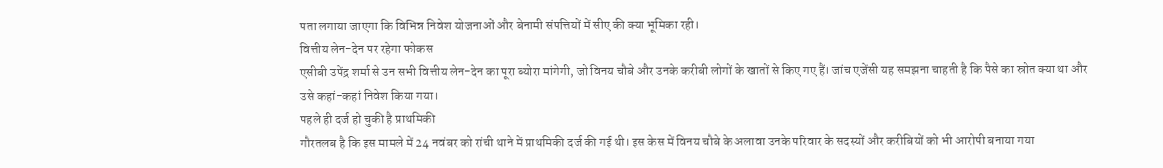पता लगाया जाएगा कि विभिन्न निवेश योजनाओं और बेनामी संपत्तियों में सीए की क्या भूमिका रही।
वित्तीय लेन-देन पर रहेगा फोकस
एसीबी उपेंद्र शर्मा से उन सभी वित्तीय लेन-देन का पूरा ब्योरा मांगेगी, जो विनय चौबे और उनके करीबी लोगों के खातों से किए गए हैं। जांच एजेंसी यह समझना चाहती है कि पैसे का स्रोत क्या था और उसे कहां-कहां निवेश किया गया।
पहले ही दर्ज हो चुकी है प्राथमिकी
गौरतलब है कि इस मामले में 24 नवंबर को रांची थाने में प्राथमिकी दर्ज की गई थी। इस केस में विनय चौबे के अलावा उनके परिवार के सदस्यों और करीबियों को भी आरोपी बनाया गया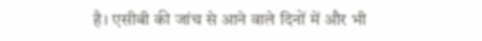है। एसीबी की जांच से आने वाले दिनों में और भी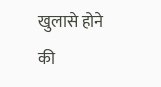खुलासे होने की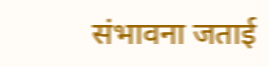संभावना जताई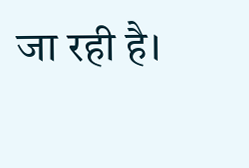जा रही है।